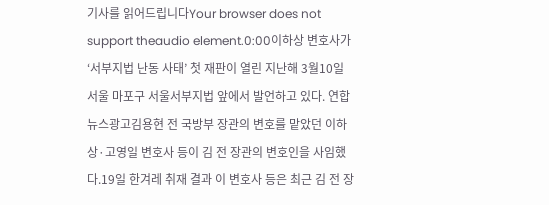기사를 읽어드립니다Your browser does not support theaudio element.0:00이하상 변호사가 ‘서부지법 난동 사태’ 첫 재판이 열린 지난해 3월10일 서울 마포구 서울서부지법 앞에서 발언하고 있다. 연합뉴스광고김용현 전 국방부 장관의 변호를 맡았던 이하상·고영일 변호사 등이 김 전 장관의 변호인을 사임했다.19일 한겨레 취재 결과 이 변호사 등은 최근 김 전 장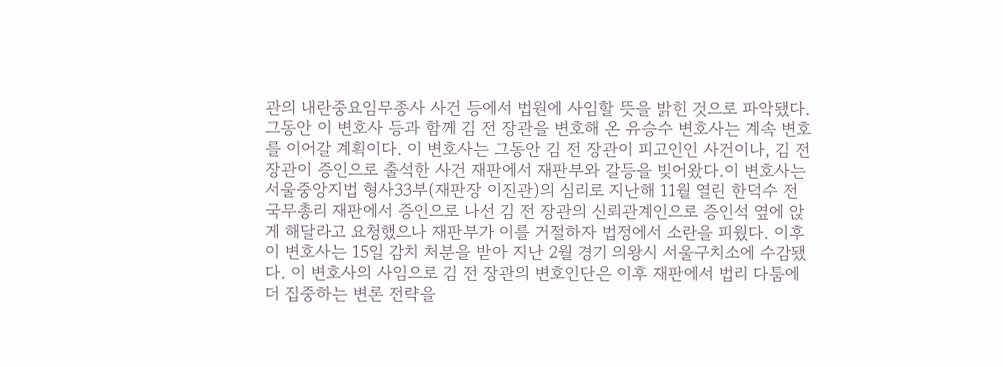관의 내란중요임무종사 사건 등에서 법원에 사임할 뜻을 밝힌 것으로 파악됐다. 그동안 이 변호사 등과 함께 김 전 장관을 변호해 온 유승수 변호사는 계속 변호를 이어갈 계획이다. 이 변호사는 그동안 김 전 장관이 피고인인 사건이나, 김 전 장관이 증인으로 출석한 사건 재판에서 재판부와 갈등을 빚어왔다.이 변호사는 서울중앙지법 형사33부(재판장 이진관)의 심리로 지난해 11월 열린 한덕수 전 국무총리 재판에서 증인으로 나선 김 전 장관의 신뢰관계인으로 증인석 옆에 앉게 해달라고 요청했으나 재판부가 이를 거절하자 법정에서 소란을 피웠다. 이후 이 변호사는 15일 감치 처분을 받아 지난 2월 경기 의왕시 서울구치소에 수감됐다. 이 변호사의 사임으로 김 전 장관의 변호인단은 이후 재판에서 법리 다툼에 더 집중하는 변론 전략을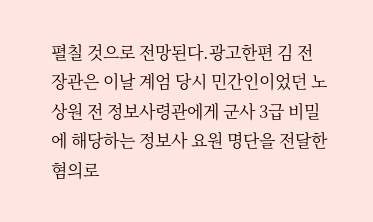펼칠 것으로 전망된다.광고한편 김 전 장관은 이날 계엄 당시 민간인이었던 노상원 전 정보사령관에게 군사 3급 비밀에 해당하는 정보사 요원 명단을 전달한 혐의로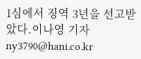1심에서 징역 3년을 선고받았다.이나영 기자 ny3790@hani.co.kr